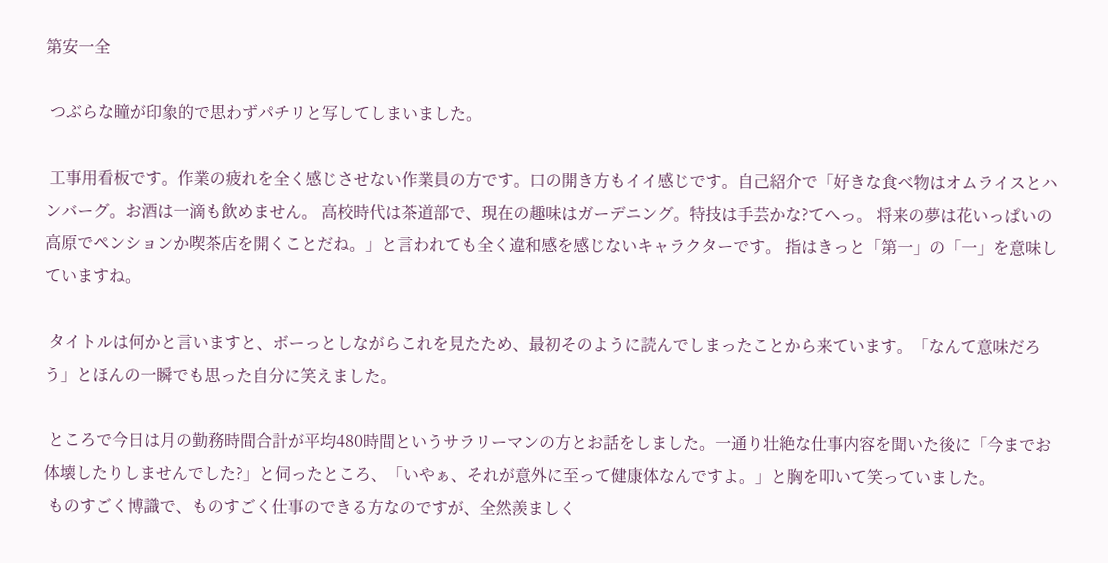第安一全

 つぶらな瞳が印象的で思わずパチリと写してしまいました。

 工事用看板です。作業の疲れを全く感じさせない作業員の方です。口の開き方もイイ感じです。自己紹介で「好きな食べ物はオムライスとハンバーグ。お酒は一滴も飲めません。 高校時代は茶道部で、現在の趣味はガーデニング。特技は手芸かな?てへっ。 将来の夢は花いっぱいの高原でペンションか喫茶店を開くことだね。」と言われても全く違和感を感じないキャラクターです。 指はきっと「第一」の「一」を意味していますね。

 タイトルは何かと言いますと、ボーっとしながらこれを見たため、最初そのように読んでしまったことから来ています。「なんて意味だろう」とほんの一瞬でも思った自分に笑えました。

 ところで今日は月の勤務時間合計が平均480時間というサラリーマンの方とお話をしました。一通り壮絶な仕事内容を聞いた後に「今までお体壊したりしませんでした?」と伺ったところ、「いやぁ、それが意外に至って健康体なんですよ。」と胸を叩いて笑っていました。
 ものすごく博識で、ものすごく仕事のできる方なのですが、全然羨ましく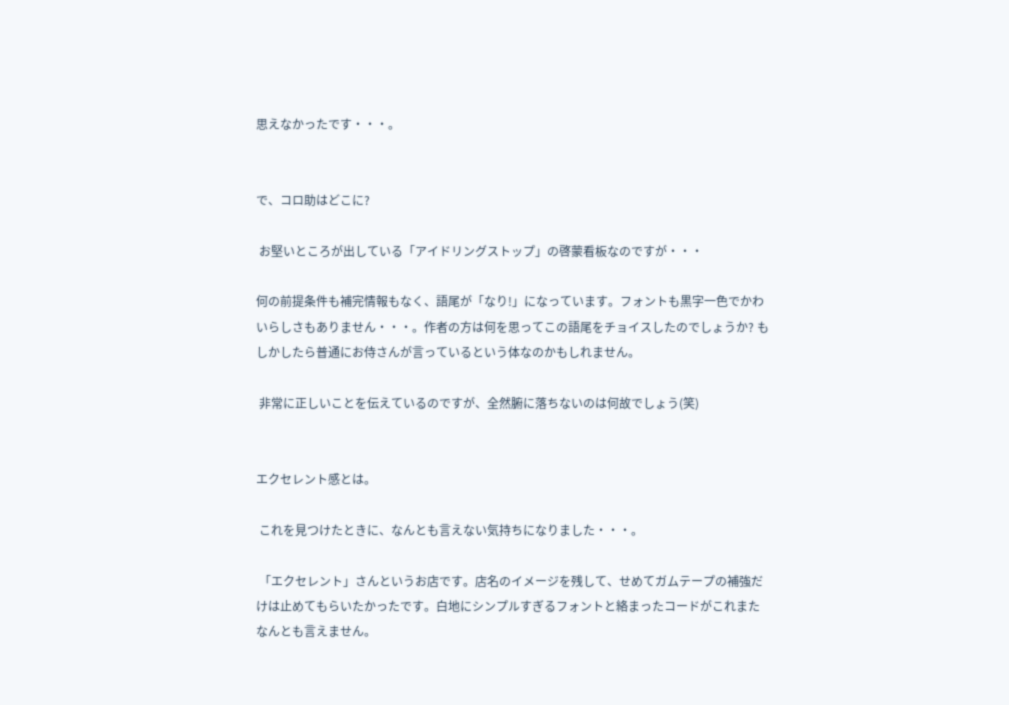思えなかったです・・・。


で、コロ助はどこに?

 お堅いところが出している「アイドリングストップ」の啓蒙看板なのですが・・・

何の前提条件も補完情報もなく、語尾が「なり!」になっています。フォントも黒字一色でかわいらしさもありません・・・。作者の方は何を思ってこの語尾をチョイスしたのでしょうか? もしかしたら普通にお侍さんが言っているという体なのかもしれません。

 非常に正しいことを伝えているのですが、全然腑に落ちないのは何故でしょう(笑)


エクセレント感とは。

 これを見つけたときに、なんとも言えない気持ちになりました・・・。

 「エクセレント」さんというお店です。店名のイメージを残して、せめてガムテープの補強だけは止めてもらいたかったです。白地にシンプルすぎるフォントと絡まったコードがこれまたなんとも言えません。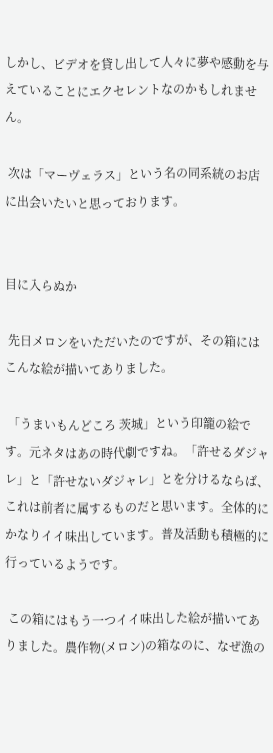しかし、ビデオを貸し出して人々に夢や感動を与えていることにエクセレントなのかもしれません。

 次は「マーヴェラス」という名の同系統のお店に出会いたいと思っております。


目に入らぬか

 先日メロンをいただいたのですが、その箱にはこんな絵が描いてありました。

 「うまいもんどころ 茨城」という印籠の絵です。元ネタはあの時代劇ですね。「許せるダジャレ」と「許せないダジャレ」とを分けるならば、これは前者に属するものだと思います。全体的にかなりイイ味出しています。普及活動も積極的に行っているようです。

 この箱にはもう一つイイ味出した絵が描いてありました。農作物(メロン)の箱なのに、なぜ漁の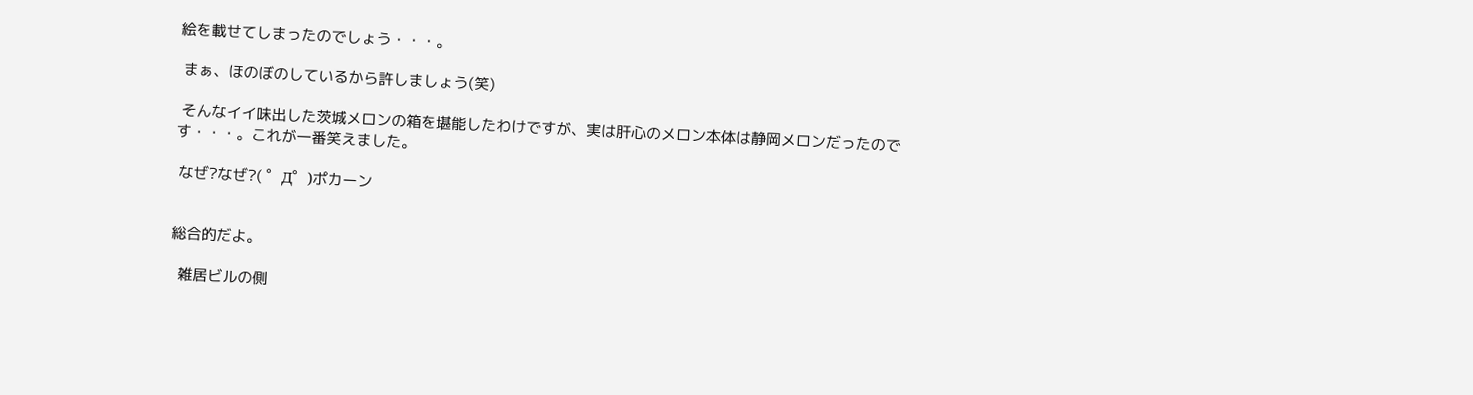絵を載せてしまったのでしょう・・・。

 まぁ、ほのぼのしているから許しましょう(笑)

 そんなイイ味出した茨城メロンの箱を堪能したわけですが、実は肝心のメロン本体は静岡メロンだったのです・・・。これが一番笑えました。

 なぜ?なぜ?( ゜Д゜)ポカーン


総合的だよ。

  雑居ビルの側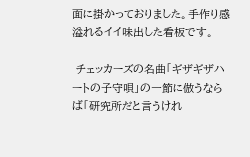面に掛かっておりました。手作り感溢れるイイ味出した看板です。

 チェッカーズの名曲「ギザギザハートの子守唄」の一節に倣うならば「研究所だと言うけれ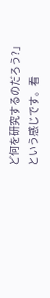ど何を研究するのだろう?」という感じです。看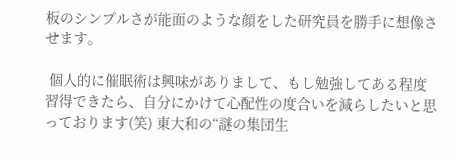板のシンプルさが能面のような顔をした研究員を勝手に想像させます。

 個人的に催眠術は興味がありまして、もし勉強してある程度習得できたら、自分にかけて心配性の度合いを減らしたいと思っております(笑) 東大和の“謎の集団生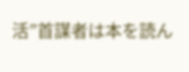活”首謀者は本を読ん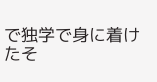で独学で身に着けたそ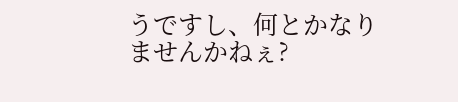うですし、何とかなりませんかねぇ?